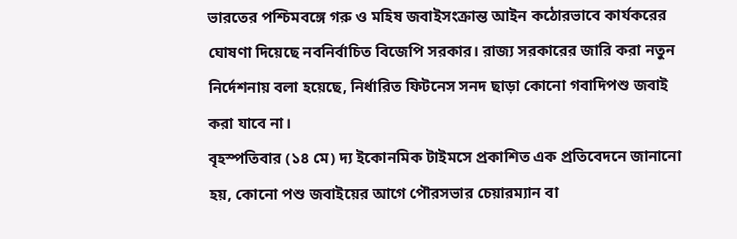ভারতের পশ্চিমবঙ্গে গরু ও মহিষ জবাইসংক্রান্ত আইন কঠোরভাবে কার্যকরের ঘোষণা দিয়েছে নবনির্বাচিত বিজেপি সরকার। রাজ্য সরকারের জারি করা নতুন নির্দেশনায় বলা হয়েছে, নির্ধারিত ফিটনেস সনদ ছাড়া কোনো গবাদিপশু জবাই করা যাবে না।
বৃহস্পতিবার (১৪ মে) দ্য ইকোনমিক টাইমসে প্রকাশিত এক প্রতিবেদনে জানানো হয়, কোনো পশু জবাইয়ের আগে পৌরসভার চেয়ারম্যান বা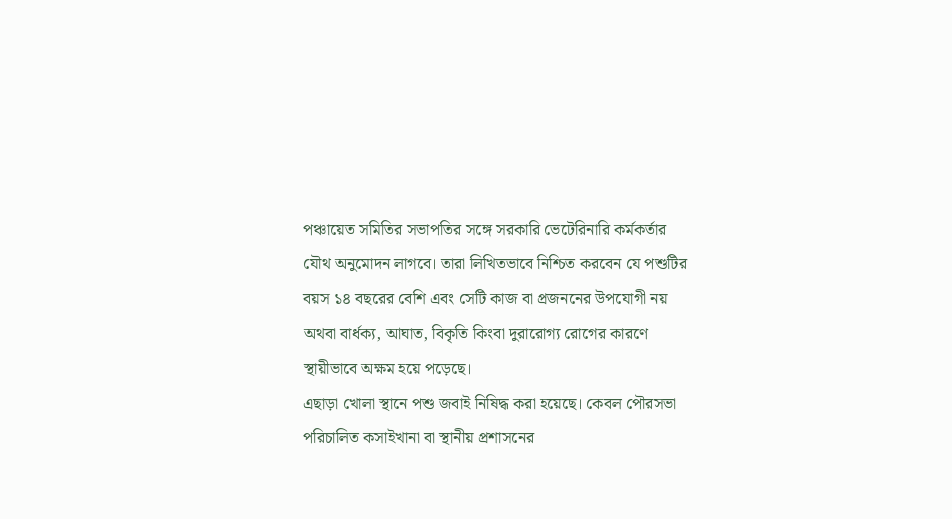পঞ্চায়েত সমিতির সভাপতির সঙ্গে সরকারি ভেটেরিনারি কর্মকর্তার যৌথ অনুমোদন লাগবে। তারা লিখিতভাবে নিশ্চিত করবেন যে পশুটির বয়স ১৪ বছরের বেশি এবং সেটি কাজ বা প্রজননের উপযোগী নয় অথবা বার্ধক্য, আঘাত, বিকৃতি কিংবা দুরারোগ্য রোগের কারণে স্থায়ীভাবে অক্ষম হয়ে পড়েছে।
এছাড়া খোলা স্থানে পশু জবাই নিষিদ্ধ করা হয়েছে। কেবল পৌরসভা পরিচালিত কসাইখানা বা স্থানীয় প্রশাসনের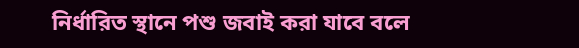নির্ধারিত স্থানে পশু জবাই করা যাবে বলে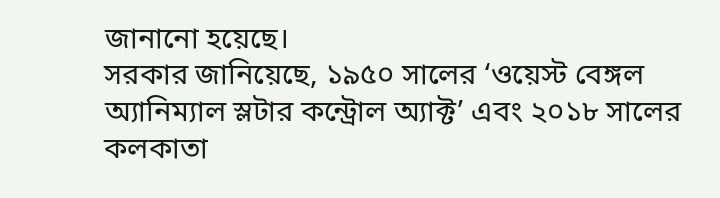জানানো হয়েছে।
সরকার জানিয়েছে, ১৯৫০ সালের ‘ওয়েস্ট বেঙ্গল অ্যানিম্যাল স্লটার কন্ট্রোল অ্যাক্ট’ এবং ২০১৮ সালের কলকাতা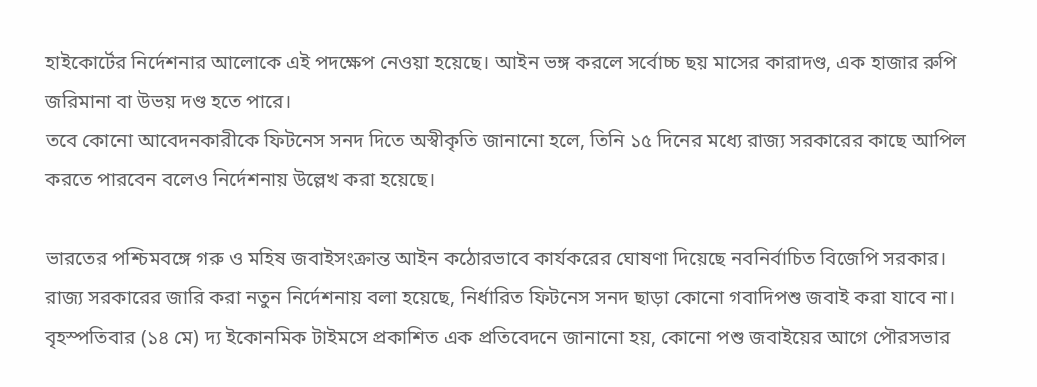হাইকোর্টের নির্দেশনার আলোকে এই পদক্ষেপ নেওয়া হয়েছে। আইন ভঙ্গ করলে সর্বোচ্চ ছয় মাসের কারাদণ্ড, এক হাজার রুপি জরিমানা বা উভয় দণ্ড হতে পারে।
তবে কোনো আবেদনকারীকে ফিটনেস সনদ দিতে অস্বীকৃতি জানানো হলে, তিনি ১৫ দিনের মধ্যে রাজ্য সরকারের কাছে আপিল করতে পারবেন বলেও নির্দেশনায় উল্লেখ করা হয়েছে।

ভারতের পশ্চিমবঙ্গে গরু ও মহিষ জবাইসংক্রান্ত আইন কঠোরভাবে কার্যকরের ঘোষণা দিয়েছে নবনির্বাচিত বিজেপি সরকার। রাজ্য সরকারের জারি করা নতুন নির্দেশনায় বলা হয়েছে, নির্ধারিত ফিটনেস সনদ ছাড়া কোনো গবাদিপশু জবাই করা যাবে না।
বৃহস্পতিবার (১৪ মে) দ্য ইকোনমিক টাইমসে প্রকাশিত এক প্রতিবেদনে জানানো হয়, কোনো পশু জবাইয়ের আগে পৌরসভার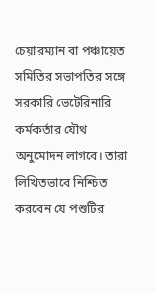চেয়ারম্যান বা পঞ্চায়েত সমিতির সভাপতির সঙ্গে সরকারি ভেটেরিনারি কর্মকর্তার যৌথ অনুমোদন লাগবে। তারা লিখিতভাবে নিশ্চিত করবেন যে পশুটির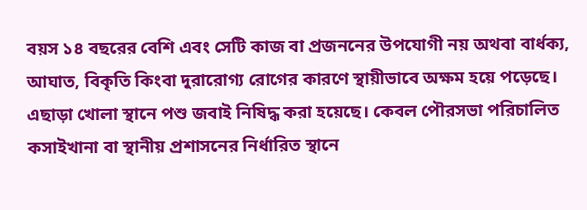বয়স ১৪ বছরের বেশি এবং সেটি কাজ বা প্রজননের উপযোগী নয় অথবা বার্ধক্য, আঘাত, বিকৃতি কিংবা দুরারোগ্য রোগের কারণে স্থায়ীভাবে অক্ষম হয়ে পড়েছে।
এছাড়া খোলা স্থানে পশু জবাই নিষিদ্ধ করা হয়েছে। কেবল পৌরসভা পরিচালিত কসাইখানা বা স্থানীয় প্রশাসনের নির্ধারিত স্থানে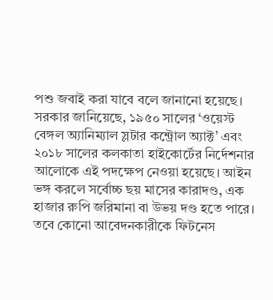পশু জবাই করা যাবে বলে জানানো হয়েছে।
সরকার জানিয়েছে, ১৯৫০ সালের ‘ওয়েস্ট বেঙ্গল অ্যানিম্যাল স্লটার কন্ট্রোল অ্যাক্ট’ এবং ২০১৮ সালের কলকাতা হাইকোর্টের নির্দেশনার আলোকে এই পদক্ষেপ নেওয়া হয়েছে। আইন ভঙ্গ করলে সর্বোচ্চ ছয় মাসের কারাদণ্ড, এক হাজার রুপি জরিমানা বা উভয় দণ্ড হতে পারে।
তবে কোনো আবেদনকারীকে ফিটনেস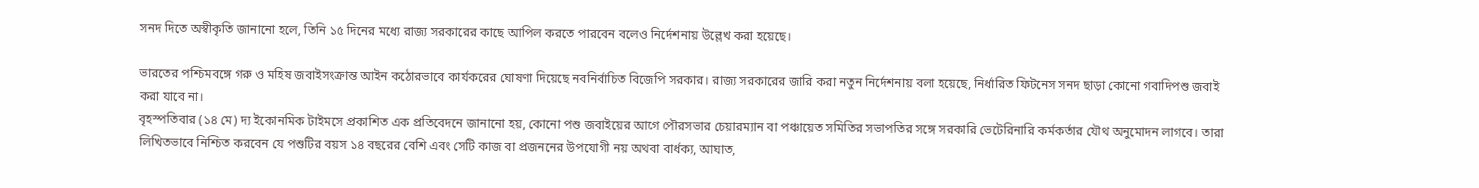সনদ দিতে অস্বীকৃতি জানানো হলে, তিনি ১৫ দিনের মধ্যে রাজ্য সরকারের কাছে আপিল করতে পারবেন বলেও নির্দেশনায় উল্লেখ করা হয়েছে।

ভারতের পশ্চিমবঙ্গে গরু ও মহিষ জবাইসংক্রান্ত আইন কঠোরভাবে কার্যকরের ঘোষণা দিয়েছে নবনির্বাচিত বিজেপি সরকার। রাজ্য সরকারের জারি করা নতুন নির্দেশনায় বলা হয়েছে, নির্ধারিত ফিটনেস সনদ ছাড়া কোনো গবাদিপশু জবাই করা যাবে না।
বৃহস্পতিবার (১৪ মে) দ্য ইকোনমিক টাইমসে প্রকাশিত এক প্রতিবেদনে জানানো হয়, কোনো পশু জবাইয়ের আগে পৌরসভার চেয়ারম্যান বা পঞ্চায়েত সমিতির সভাপতির সঙ্গে সরকারি ভেটেরিনারি কর্মকর্তার যৌথ অনুমোদন লাগবে। তারা লিখিতভাবে নিশ্চিত করবেন যে পশুটির বয়স ১৪ বছরের বেশি এবং সেটি কাজ বা প্রজননের উপযোগী নয় অথবা বার্ধক্য, আঘাত,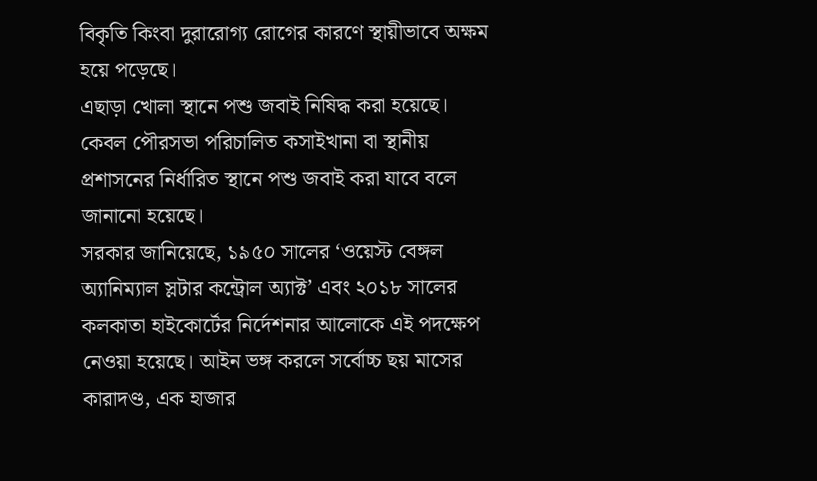বিকৃতি কিংবা দুরারোগ্য রোগের কারণে স্থায়ীভাবে অক্ষম হয়ে পড়েছে।
এছাড়া খোলা স্থানে পশু জবাই নিষিদ্ধ করা হয়েছে। কেবল পৌরসভা পরিচালিত কসাইখানা বা স্থানীয় প্রশাসনের নির্ধারিত স্থানে পশু জবাই করা যাবে বলে জানানো হয়েছে।
সরকার জানিয়েছে, ১৯৫০ সালের ‘ওয়েস্ট বেঙ্গল অ্যানিম্যাল স্লটার কন্ট্রোল অ্যাক্ট’ এবং ২০১৮ সালের কলকাতা হাইকোর্টের নির্দেশনার আলোকে এই পদক্ষেপ নেওয়া হয়েছে। আইন ভঙ্গ করলে সর্বোচ্চ ছয় মাসের কারাদণ্ড, এক হাজার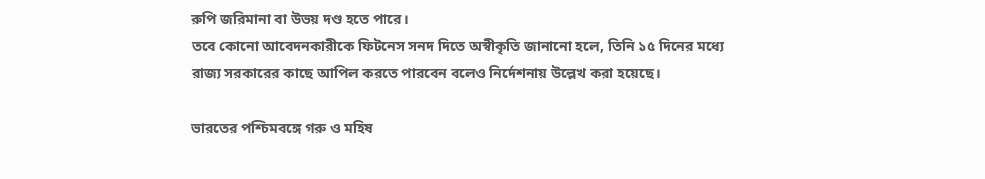রুপি জরিমানা বা উভয় দণ্ড হতে পারে।
তবে কোনো আবেদনকারীকে ফিটনেস সনদ দিতে অস্বীকৃতি জানানো হলে, তিনি ১৫ দিনের মধ্যে রাজ্য সরকারের কাছে আপিল করতে পারবেন বলেও নির্দেশনায় উল্লেখ করা হয়েছে।

ভারতের পশ্চিমবঙ্গে গরু ও মহিষ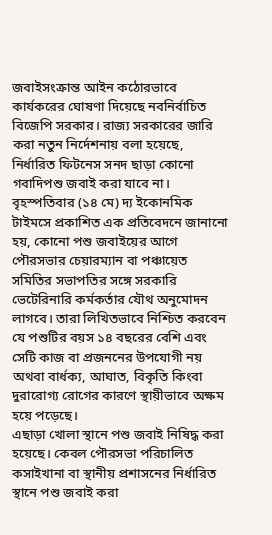জবাইসংক্রান্ত আইন কঠোরভাবে কার্যকরের ঘোষণা দিয়েছে নবনির্বাচিত বিজেপি সরকার। রাজ্য সরকারের জারি করা নতুন নির্দেশনায় বলা হয়েছে, নির্ধারিত ফিটনেস সনদ ছাড়া কোনো গবাদিপশু জবাই করা যাবে না।
বৃহস্পতিবার (১৪ মে) দ্য ইকোনমিক টাইমসে প্রকাশিত এক প্রতিবেদনে জানানো হয়, কোনো পশু জবাইয়ের আগে পৌরসভার চেয়ারম্যান বা পঞ্চায়েত সমিতির সভাপতির সঙ্গে সরকারি ভেটেরিনারি কর্মকর্তার যৌথ অনুমোদন লাগবে। তারা লিখিতভাবে নিশ্চিত করবেন যে পশুটির বয়স ১৪ বছরের বেশি এবং সেটি কাজ বা প্রজননের উপযোগী নয় অথবা বার্ধক্য, আঘাত, বিকৃতি কিংবা দুরারোগ্য রোগের কারণে স্থায়ীভাবে অক্ষম হয়ে পড়েছে।
এছাড়া খোলা স্থানে পশু জবাই নিষিদ্ধ করা হয়েছে। কেবল পৌরসভা পরিচালিত কসাইখানা বা স্থানীয় প্রশাসনের নির্ধারিত স্থানে পশু জবাই করা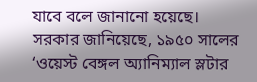যাবে বলে জানানো হয়েছে।
সরকার জানিয়েছে, ১৯৫০ সালের ‘ওয়েস্ট বেঙ্গল অ্যানিম্যাল স্লটার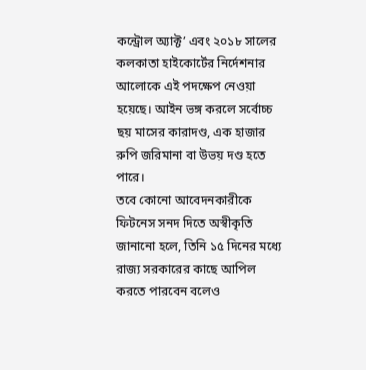কন্ট্রোল অ্যাক্ট’ এবং ২০১৮ সালের কলকাতা হাইকোর্টের নির্দেশনার আলোকে এই পদক্ষেপ নেওয়া হয়েছে। আইন ভঙ্গ করলে সর্বোচ্চ ছয় মাসের কারাদণ্ড, এক হাজার রুপি জরিমানা বা উভয় দণ্ড হতে পারে।
তবে কোনো আবেদনকারীকে ফিটনেস সনদ দিতে অস্বীকৃতি জানানো হলে, তিনি ১৫ দিনের মধ্যে রাজ্য সরকারের কাছে আপিল করতে পারবেন বলেও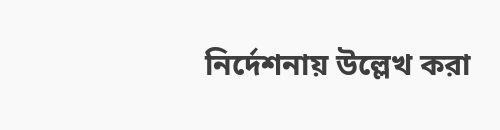নির্দেশনায় উল্লেখ করা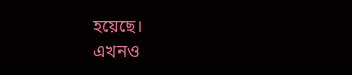হয়েছে।
এখনও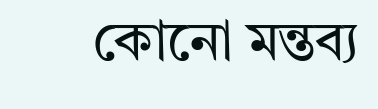কোনো মন্তব্য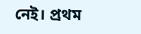নেই। প্রথম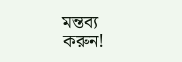মন্তব্য করুন!